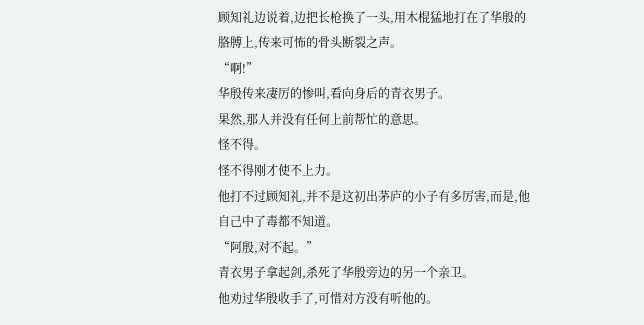顾知礼边说着,边把长枪换了一头,用木棍猛地打在了华殷的胳膊上,传来可怖的骨头断裂之声。
“啊!”
华殷传来凄厉的惨叫,看向身后的青衣男子。
果然,那人并没有任何上前帮忙的意思。
怪不得。
怪不得刚才使不上力。
他打不过顾知礼,并不是这初出茅庐的小子有多厉害,而是,他自己中了毒都不知道。
“阿殷,对不起。”
青衣男子拿起剑,杀死了华殷旁边的另一个亲卫。
他劝过华殷收手了,可惜对方没有听他的。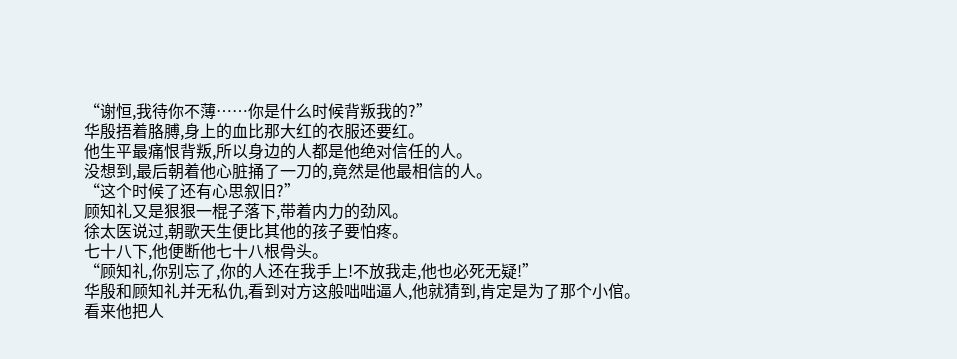“谢恒,我待你不薄……你是什么时候背叛我的?”
华殷捂着胳膊,身上的血比那大红的衣服还要红。
他生平最痛恨背叛,所以身边的人都是他绝对信任的人。
没想到,最后朝着他心脏捅了一刀的,竟然是他最相信的人。
“这个时候了还有心思叙旧?”
顾知礼又是狠狠一棍子落下,带着内力的劲风。
徐太医说过,朝歌天生便比其他的孩子要怕疼。
七十八下,他便断他七十八根骨头。
“顾知礼,你别忘了,你的人还在我手上!不放我走,他也必死无疑!”
华殷和顾知礼并无私仇,看到对方这般咄咄逼人,他就猜到,肯定是为了那个小倌。
看来他把人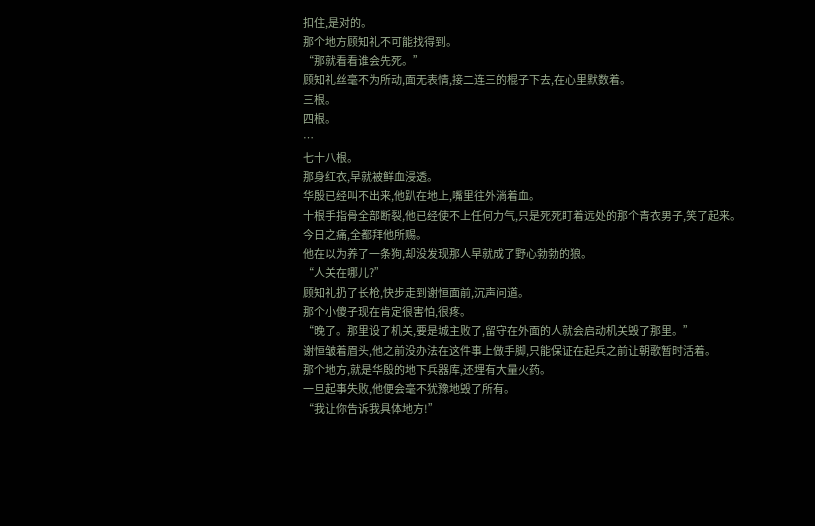扣住,是对的。
那个地方顾知礼不可能找得到。
“那就看看谁会先死。”
顾知礼丝毫不为所动,面无表情,接二连三的棍子下去,在心里默数着。
三根。
四根。
…
七十八根。
那身红衣,早就被鲜血浸透。
华殷已经叫不出来,他趴在地上,嘴里往外淌着血。
十根手指骨全部断裂,他已经使不上任何力气,只是死死盯着远处的那个青衣男子,笑了起来。
今日之痛,全都拜他所赐。
他在以为养了一条狗,却没发现那人早就成了野心勃勃的狼。
“人关在哪儿?”
顾知礼扔了长枪,快步走到谢恒面前,沉声问道。
那个小傻子现在肯定很害怕,很疼。
“晚了。那里设了机关,要是城主败了,留守在外面的人就会启动机关毁了那里。”
谢恒皱着眉头,他之前没办法在这件事上做手脚,只能保证在起兵之前让朝歌暂时活着。
那个地方,就是华殷的地下兵器库,还埋有大量火药。
一旦起事失败,他便会毫不犹豫地毁了所有。
“我让你告诉我具体地方!”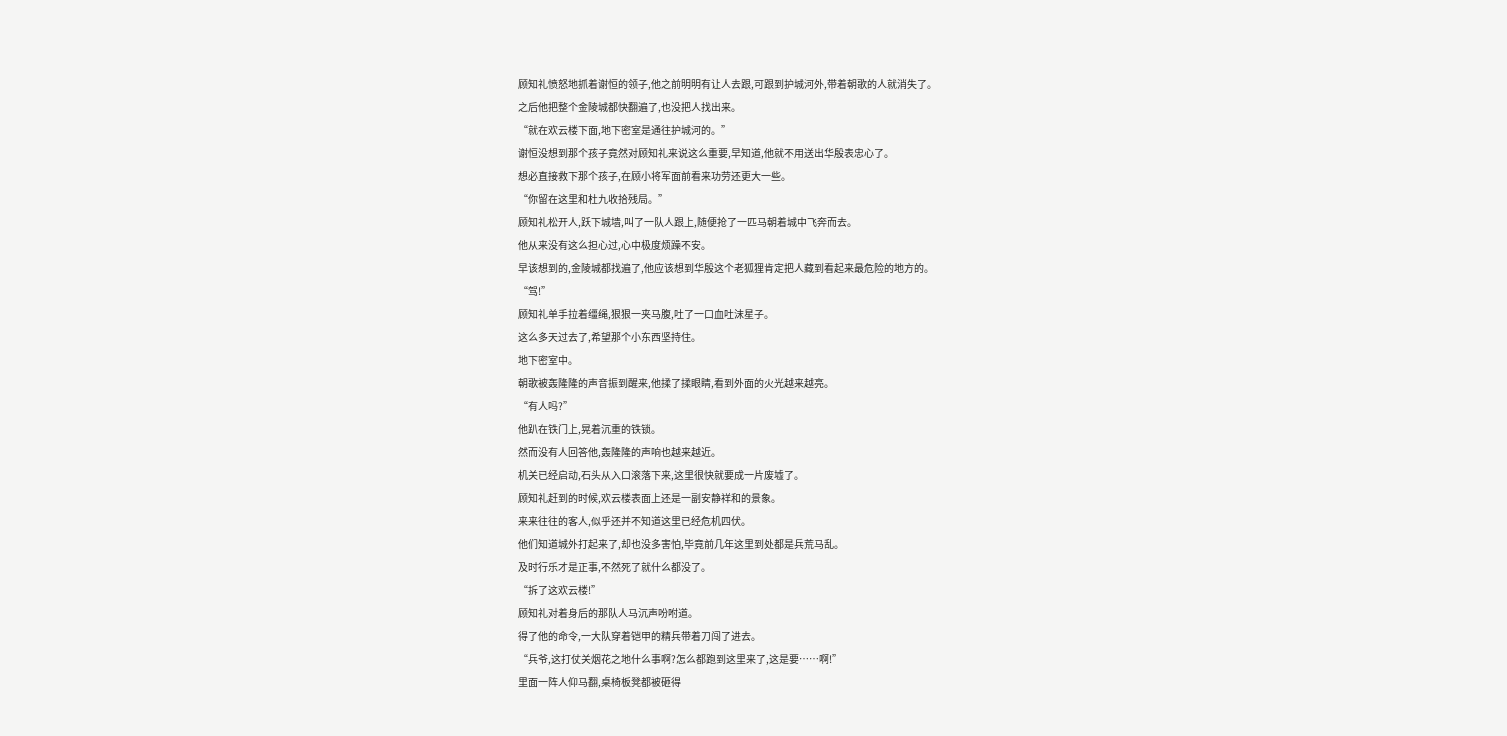顾知礼愤怒地抓着谢恒的领子,他之前明明有让人去跟,可跟到护城河外,带着朝歌的人就消失了。
之后他把整个金陵城都快翻遍了,也没把人找出来。
“就在欢云楼下面,地下密室是通往护城河的。”
谢恒没想到那个孩子竟然对顾知礼来说这么重要,早知道,他就不用送出华殷表忠心了。
想必直接救下那个孩子,在顾小将军面前看来功劳还更大一些。
“你留在这里和杜九收拾残局。”
顾知礼松开人,跃下城墙,叫了一队人跟上,随便抢了一匹马朝着城中飞奔而去。
他从来没有这么担心过,心中极度烦躁不安。
早该想到的,金陵城都找遍了,他应该想到华殷这个老狐狸肯定把人藏到看起来最危险的地方的。
“驾!”
顾知礼单手拉着缰绳,狠狠一夹马腹,吐了一口血吐沫星子。
这么多天过去了,希望那个小东西坚持住。
地下密室中。
朝歌被轰隆隆的声音振到醒来,他揉了揉眼睛,看到外面的火光越来越亮。
“有人吗?”
他趴在铁门上,晃着沉重的铁锁。
然而没有人回答他,轰隆隆的声响也越来越近。
机关已经启动,石头从入口滚落下来,这里很快就要成一片废墟了。
顾知礼赶到的时候,欢云楼表面上还是一副安静祥和的景象。
来来往往的客人,似乎还并不知道这里已经危机四伏。
他们知道城外打起来了,却也没多害怕,毕竟前几年这里到处都是兵荒马乱。
及时行乐才是正事,不然死了就什么都没了。
“拆了这欢云楼!”
顾知礼对着身后的那队人马沉声吩咐道。
得了他的命令,一大队穿着铠甲的精兵带着刀闯了进去。
“兵爷,这打仗关烟花之地什么事啊?怎么都跑到这里来了,这是要……啊!”
里面一阵人仰马翻,桌椅板凳都被砸得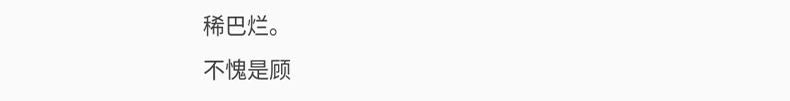稀巴烂。
不愧是顾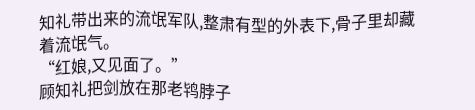知礼带出来的流氓军队,整肃有型的外表下,骨子里却藏着流氓气。
“红娘,又见面了。”
顾知礼把剑放在那老鸨脖子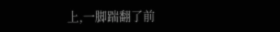上,一脚踹翻了前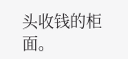头收钱的柜面。